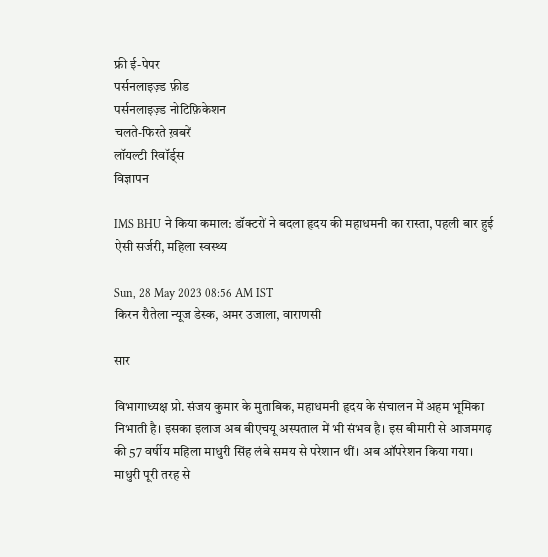फ्री ई-पेपर
पर्सनलाइज़्ड फ़ीड
पर्सनलाइज़्ड नोटिफ़िकेशन
चलते-फिरते ख़बरें
लॉयल्टी रिवॉर्ड्स
विज्ञापन

IMS BHU ने किया कमाल: डॉक्टरों ने बदला हृदय की महाधमनी का रास्ता, पहली बार हुई ऐसी सर्जरी, महिला स्वस्थ्य

Sun, 28 May 2023 08:56 AM IST
किरन रौतेला न्यूज डेस्क, अमर उजाला, वाराणसी

सार

विभागाध्यक्ष प्रो. संजय कुमार के मुताबिक, महाधमनी हृदय के संचालन में अहम भूमिका निभाती है। इसका इलाज अब बीएचयू अस्पताल में भी संभव है। इस बीमारी से आजमगढ़ की 57 वर्षीय महिला माधुरी सिंह लंबे समय से परेशान थीं। अब ऑपरेशन किया गया। माधुरी पूरी तरह से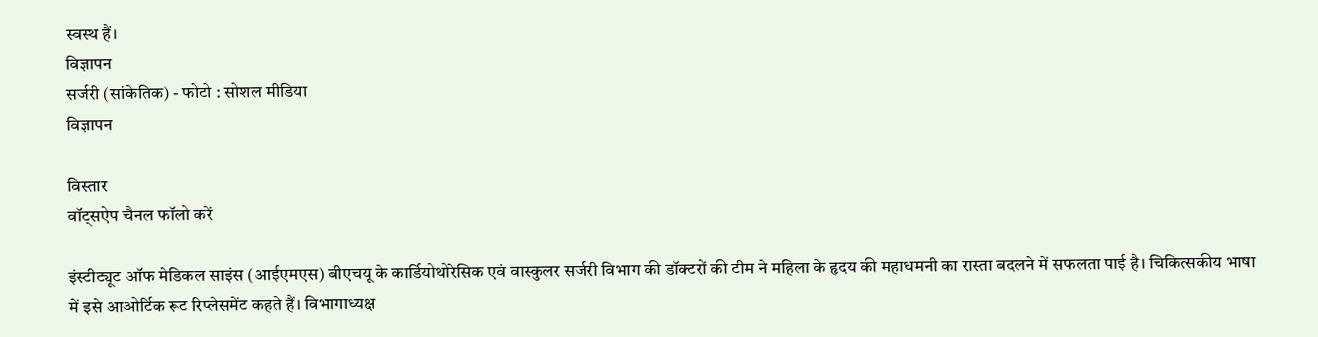स्वस्थ हैं।
विज्ञापन
सर्जरी (सांकेतिक) - फोटो : सोशल मीडिया
विज्ञापन

विस्तार
वॉट्सऐप चैनल फॉलो करें

इंस्टीट्यूट ऑफ मेडिकल साइंस (आईएमएस) बीएचयू के कार्डियोथोरेसिक एवं वास्कुलर सर्जरी विभाग की डॉक्टरों की टीम ने महिला के हृदय की महाधमनी का रास्ता बदलने में सफलता पाई है। चिकित्सकीय भाषा में इसे आओर्टिक रूट रिप्लेसमेंट कहते हैं। विभागाध्यक्ष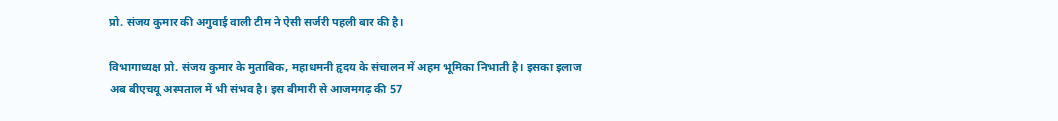प्रो. संजय कुमार की अगुवाई वाली टीम ने ऐसी सर्जरी पहली बार की है।

विभागाध्यक्ष प्रो. संजय कुमार के मुताबिक, महाधमनी हृदय के संचालन में अहम भूमिका निभाती है। इसका इलाज अब बीएचयू अस्पताल में भी संभव है। इस बीमारी से आजमगढ़ की 57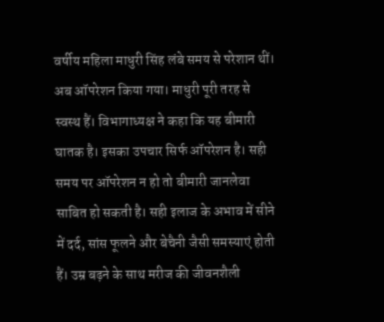वर्षीय महिला माधुरी सिंह लंबे समय से परेशान थीं। अब ऑपरेशन किया गया। माधुरी पूरी तरह से स्वस्थ हैं। विभागाध्यक्ष ने कहा कि यह बीमारी घातक है। इसका उपचार सिर्फ ऑपरेशन है। सही समय पर ऑपरेशन न हो तो बीमारी जानलेवा साबित हो सकती है। सही इलाज के अभाव में सीने में दर्द, सांस फूलने और बेचैनी जैसी समस्याएं होती हैं। उम्र बढ़ने के साथ मरीज की जीवनशैली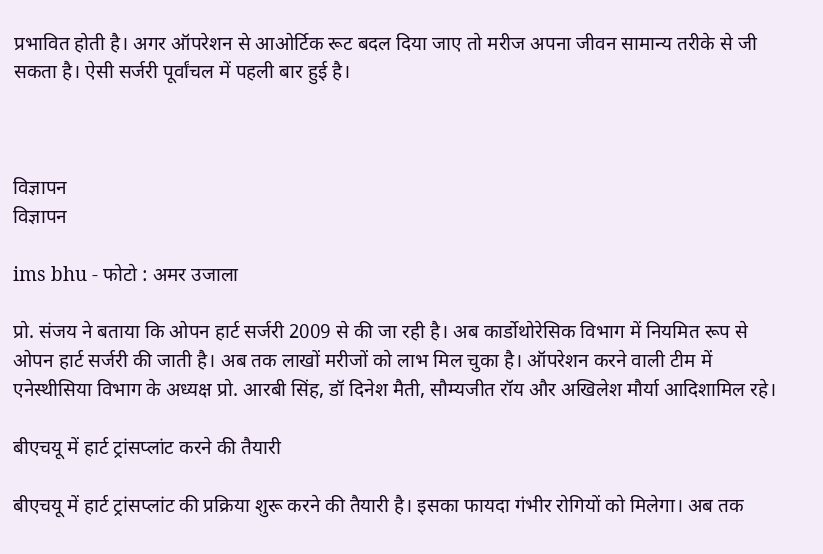प्रभावित होती है। अगर ऑपरेशन से आओर्टिक रूट बदल दिया जाए तो मरीज अपना जीवन सामान्य तरीके से जी सकता है। ऐसी सर्जरी पूर्वांचल में पहली बार हुई है।



विज्ञापन
विज्ञापन

ims bhu - फोटो : अमर उजाला

प्रो. संजय ने बताया कि ओपन हार्ट सर्जरी 2009 से की जा रही है। अब कार्डोथोरेसिक विभाग में नियमित रूप से ओपन हार्ट सर्जरी की जाती है। अब तक लाखों मरीजों को लाभ मिल चुका है। ऑपरेशन करने वाली टीम में एनेस्थीसिया विभाग के अध्यक्ष प्रो. आरबी सिंह, डॉ दिनेश मैती, सौम्यजीत रॉय और अखिलेश मौर्या आदिशामिल रहे।

बीएचयू में हार्ट ट्रांसप्लांट करने की तैयारी

बीएचयू में हार्ट ट्रांसप्लांट की प्रक्रिया शुरू करने की तैयारी है। इसका फायदा गंभीर रोगियों को मिलेगा। अब तक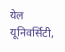येल यूनिवर्सिटी,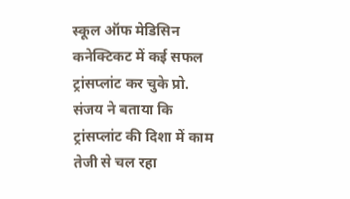स्कूल ऑफ मेडिसिन कनेक्टिकट में कई सफल ट्रांसप्लांट कर चुके प्रो. संजय ने बताया कि ट्रांसप्लांट की दिशा में काम तेजी से चल रहा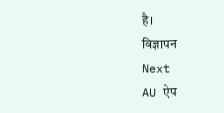है।
विज्ञापन
Next
AU ऐप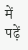में पढ़ें